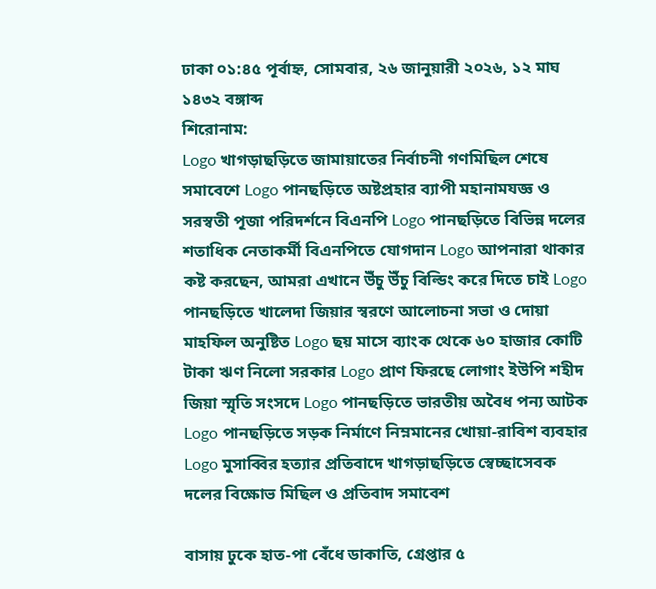ঢাকা ০১:৪৫ পূর্বাহ্ন, সোমবার, ২৬ জানুয়ারী ২০২৬, ১২ মাঘ ১৪৩২ বঙ্গাব্দ
শিরোনাম:
Logo খাগড়াছড়িতে জামায়াতের নির্বাচনী গণমিছিল শেষে সমাবেশে Logo পানছড়িতে অষ্টপ্রহার ব্যাপী মহানামযজ্ঞ ও সরস্বতী পূজা পরিদর্শনে বিএনপি Logo পানছড়িতে বিভিন্ন দলের শতাধিক নেতাকর্মী বিএনপিতে যোগদান Logo আপনারা থাকার কষ্ট করছেন, আমরা এখানে উঁচু উঁচু বিল্ডিং করে দিতে চাই Logo পানছড়িতে খালেদা জিয়ার স্বরণে আলোচনা সভা ও দোয়া মাহফিল অনুষ্টিত Logo ছয় মাসে ব্যাংক থেকে ৬০ হাজার কোটি টাকা ঋণ নিলো সরকার Logo প্রাণ ফিরছে লোগাং ইউপি শহীদ জিয়া স্মৃতি সংসদে Logo পানছড়িতে ভারতীয় অবৈধ পন্য আটক Logo পানছড়িতে সড়ক নির্মাণে নিম্নমানের খোয়া-রাবিশ ব্যবহার Logo মুসাব্বির হত্যার প্রতিবাদে খাগড়াছড়িতে স্বেচ্ছাসেবক দলের বিক্ষোভ মিছিল ও প্রতিবাদ সমাবেশ

বাসায় ঢুকে হাত-পা বেঁধে ডাকাতি, গ্রেপ্তার ৫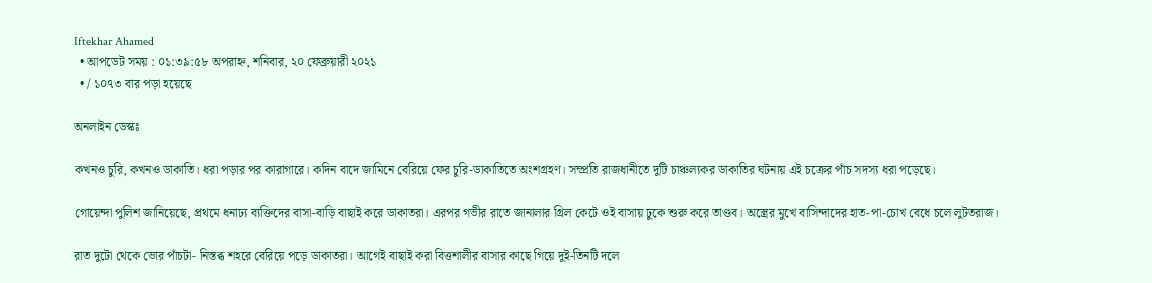Iftekhar Ahamed
  • আপডেট সময় : ০১:৩৯:৫৮ অপরাহ্ন, শনিবার, ২০ ফেব্রুয়ারী ২০২১
  • / ১০৭৩ বার পড়া হয়েছে

অনলাইন ডেস্কঃ

কখনও চুরি, কখনও ডাকাতি। ধরা পড়ার পর কারাগারে। কদিন বাদে জামিনে বেরিয়ে ফের চুরি-ডাকাতিতে অংশগ্রহণ। সম্প্রতি রাজধানীতে দুটি চাঞ্চল্যকর ডাকাতির ঘটনায় এই চক্রের পাঁচ সদস্য ধরা পড়েছে।

গোয়েন্দা পুলিশ জানিয়েছে, প্রথমে ধনাঢ্য ব্যক্তিদের বাসা-বাড়ি বাছাই করে ডাকাতরা। এরপর গভীর রাতে জানালার গ্রিল কেটে ওই বাসায় ঢুকে শুরু করে তাণ্ডব। অস্ত্রের মুখে বাসিন্দাদের হাত-পা-চোখ বেধে চলে লুটতরাজ।

রাত দুটো থেকে ভোর পাঁচটা- নিস্তব্ধ শহরে বেরিয়ে পড়ে ডাকাতরা। আগেই বাছাই করা বিত্তশালীর বাসার কাছে গিয়ে দুই-তিনটি দলে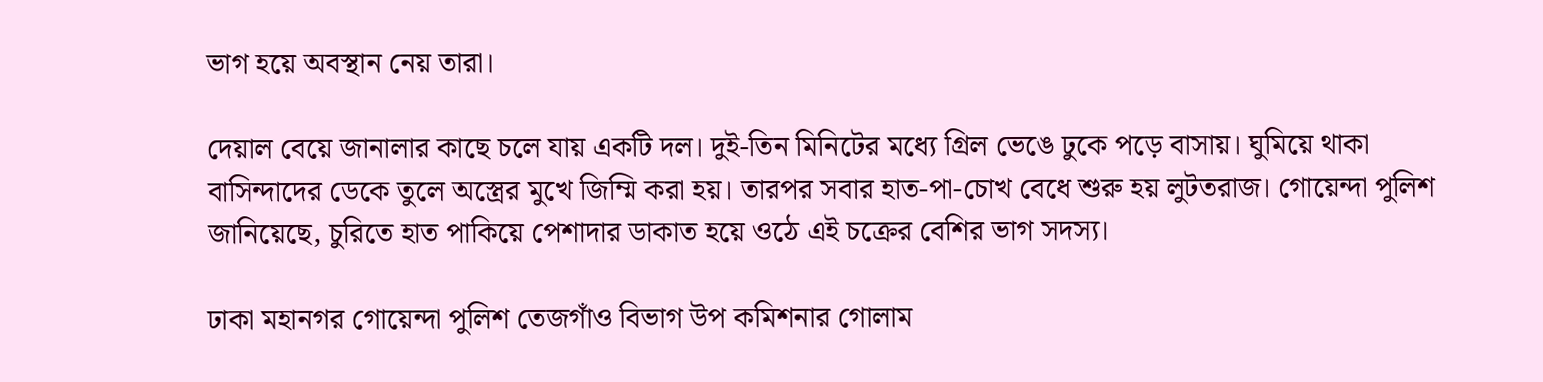ভাগ হয়ে অবস্থান নেয় তারা।

দেয়াল বেয়ে জানালার কাছে চলে যায় একটি দল। দুই-তিন মিনিটের মধ্যে গ্রিল ভেঙে ঢুকে পড়ে বাসায়। ঘুমিয়ে থাকা বাসিন্দাদের ডেকে তুলে অস্ত্রের মুখে জিম্মি করা হয়। তারপর সবার হাত-পা-চোখ বেধে শুরু হয় লুটতরাজ। গোয়েন্দা পুলিশ জানিয়েছে, চুরিতে হাত পাকিয়ে পেশাদার ডাকাত হয়ে ওঠে এই চক্রের বেশির ভাগ সদস্য।

ঢাকা মহানগর গোয়েন্দা পুলিশ তেজগাঁও বিভাগ উপ কমিশনার গোলাম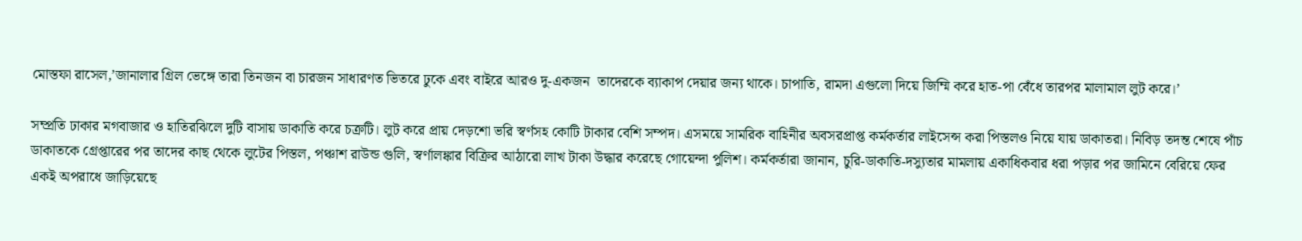মোস্তফা রাসেল,’জানালার গ্রিল ভেঙ্গে তারা তিনজন বা চারজন সাধারণত ভিতরে ঢুকে এবং বাইরে আরও দু-একজন  তাদেরকে ব্যাকাপ দেয়ার জন্য থাকে। চাপাতি, রামদা এগুলো দিয়ে জিম্মি করে হাত-পা বেঁধে তারপর মালামাল লুট করে।’

সম্প্রতি ঢাকার মগবাজার ও হাতিরঝিলে দুটি বাসায় ডাকাতি করে চক্রটি। লুট করে প্রায় দেড়শো ভরি স্বর্ণসহ কোটি টাকার বেশি সম্পদ। এসময়ে সামরিক বাহিনীর অবসরপ্রাপ্ত কর্মকর্তার লাইসেন্স করা পিস্তলও নিয়ে যায় ডাকাতরা। নিবিড় তদন্ত শেষে পাঁচ ডাকাতকে গ্রেপ্তারের পর তাদের কাছ থেকে লুটের পিস্তল, পঞ্চাশ রাউন্ড গুলি, স্বর্ণালঙ্কার বিক্রির আঠারো লাখ টাকা উদ্ধার করেছে গোয়েন্দা পুলিশ। কর্মকর্তারা জানান, চুরি-ডাকাতি-দস্যুতার মামলায় একাধিকবার ধরা পড়ার পর জামিনে বেরিয়ে ফের একই অপরাধে জাড়িয়েছে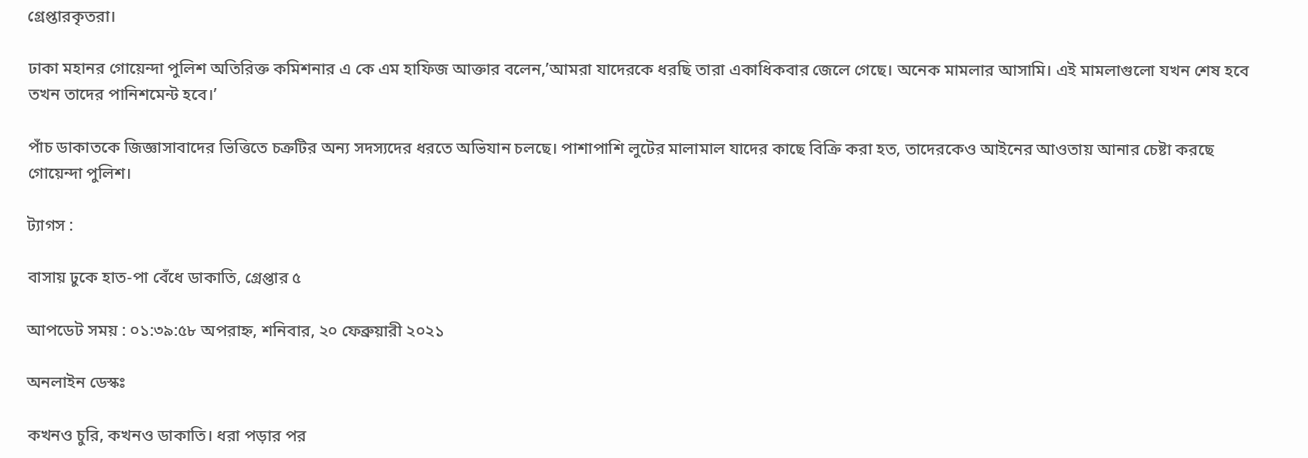গ্রেপ্তারকৃতরা।

ঢাকা মহানর গোয়েন্দা পুলিশ অতিরিক্ত কমিশনার এ কে এম হাফিজ আক্তার বলেন,’আমরা যাদেরকে ধরছি তারা একাধিকবার জেলে গেছে। অনেক মামলার আসামি। এই মামলাগুলো যখন শেষ হবে তখন তাদের পানিশমেন্ট হবে।’

পাঁচ ডাকাতকে জিজ্ঞাসাবাদের ভিত্তিতে চক্রটির অন্য সদস্যদের ধরতে অভিযান চলছে। পাশাপাশি লুটের মালামাল যাদের কাছে বিক্রি করা হত, তাদেরকেও আইনের আওতায় আনার চেষ্টা করছে গোয়েন্দা পুলিশ।

ট্যাগস :

বাসায় ঢুকে হাত-পা বেঁধে ডাকাতি, গ্রেপ্তার ৫

আপডেট সময় : ০১:৩৯:৫৮ অপরাহ্ন, শনিবার, ২০ ফেব্রুয়ারী ২০২১

অনলাইন ডেস্কঃ

কখনও চুরি, কখনও ডাকাতি। ধরা পড়ার পর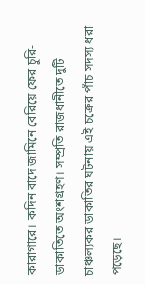কারাগারে। কদিন বাদে জামিনে বেরিয়ে ফের চুরি-ডাকাতিতে অংশগ্রহণ। সম্প্রতি রাজধানীতে দুটি চাঞ্চল্যকর ডাকাতির ঘটনায় এই চক্রের পাঁচ সদস্য ধরা পড়েছে।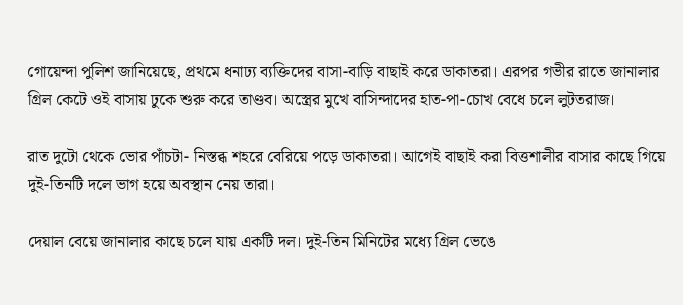গোয়েন্দা পুলিশ জানিয়েছে, প্রথমে ধনাঢ্য ব্যক্তিদের বাসা-বাড়ি বাছাই করে ডাকাতরা। এরপর গভীর রাতে জানালার গ্রিল কেটে ওই বাসায় ঢুকে শুরু করে তাণ্ডব। অস্ত্রের মুখে বাসিন্দাদের হাত-পা-চোখ বেধে চলে লুটতরাজ।

রাত দুটো থেকে ভোর পাঁচটা- নিস্তব্ধ শহরে বেরিয়ে পড়ে ডাকাতরা। আগেই বাছাই করা বিত্তশালীর বাসার কাছে গিয়ে দুই-তিনটি দলে ভাগ হয়ে অবস্থান নেয় তারা।

দেয়াল বেয়ে জানালার কাছে চলে যায় একটি দল। দুই-তিন মিনিটের মধ্যে গ্রিল ভেঙে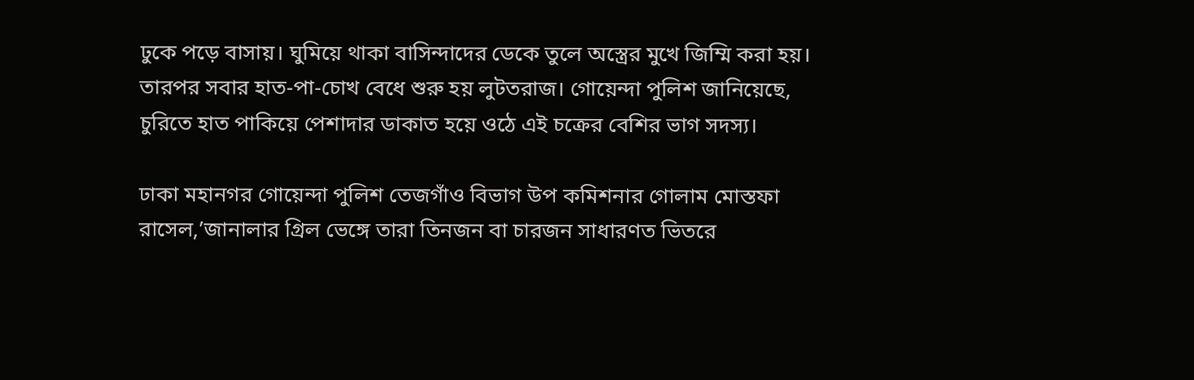ঢুকে পড়ে বাসায়। ঘুমিয়ে থাকা বাসিন্দাদের ডেকে তুলে অস্ত্রের মুখে জিম্মি করা হয়। তারপর সবার হাত-পা-চোখ বেধে শুরু হয় লুটতরাজ। গোয়েন্দা পুলিশ জানিয়েছে, চুরিতে হাত পাকিয়ে পেশাদার ডাকাত হয়ে ওঠে এই চক্রের বেশির ভাগ সদস্য।

ঢাকা মহানগর গোয়েন্দা পুলিশ তেজগাঁও বিভাগ উপ কমিশনার গোলাম মোস্তফা রাসেল,’জানালার গ্রিল ভেঙ্গে তারা তিনজন বা চারজন সাধারণত ভিতরে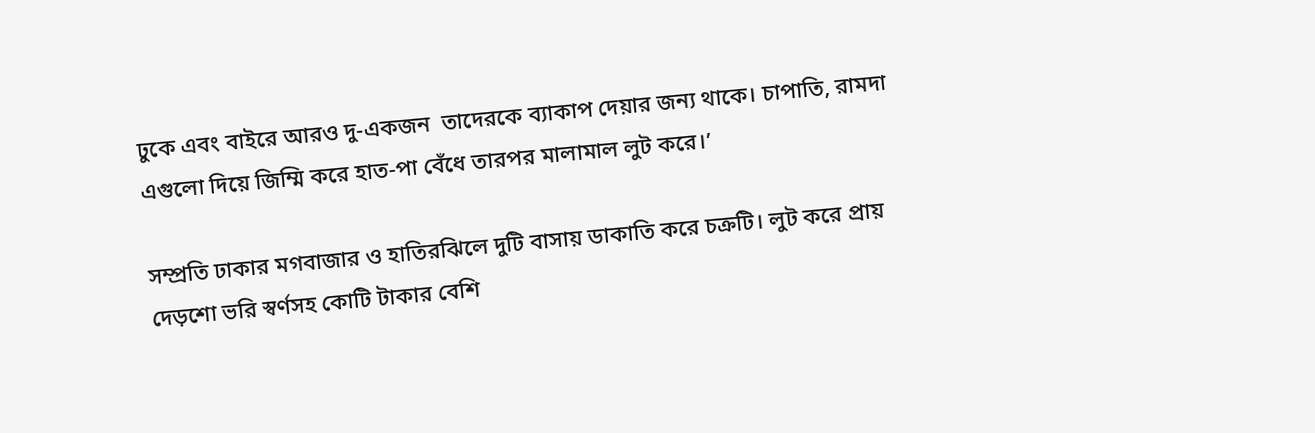ঢুকে এবং বাইরে আরও দু-একজন  তাদেরকে ব্যাকাপ দেয়ার জন্য থাকে। চাপাতি, রামদা এগুলো দিয়ে জিম্মি করে হাত-পা বেঁধে তারপর মালামাল লুট করে।’

সম্প্রতি ঢাকার মগবাজার ও হাতিরঝিলে দুটি বাসায় ডাকাতি করে চক্রটি। লুট করে প্রায় দেড়শো ভরি স্বর্ণসহ কোটি টাকার বেশি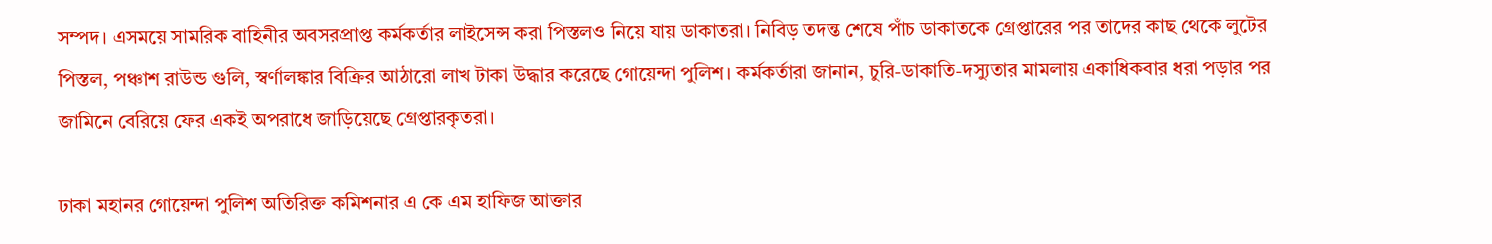সম্পদ। এসময়ে সামরিক বাহিনীর অবসরপ্রাপ্ত কর্মকর্তার লাইসেন্স করা পিস্তলও নিয়ে যায় ডাকাতরা। নিবিড় তদন্ত শেষে পাঁচ ডাকাতকে গ্রেপ্তারের পর তাদের কাছ থেকে লুটের পিস্তল, পঞ্চাশ রাউন্ড গুলি, স্বর্ণালঙ্কার বিক্রির আঠারো লাখ টাকা উদ্ধার করেছে গোয়েন্দা পুলিশ। কর্মকর্তারা জানান, চুরি-ডাকাতি-দস্যুতার মামলায় একাধিকবার ধরা পড়ার পর জামিনে বেরিয়ে ফের একই অপরাধে জাড়িয়েছে গ্রেপ্তারকৃতরা।

ঢাকা মহানর গোয়েন্দা পুলিশ অতিরিক্ত কমিশনার এ কে এম হাফিজ আক্তার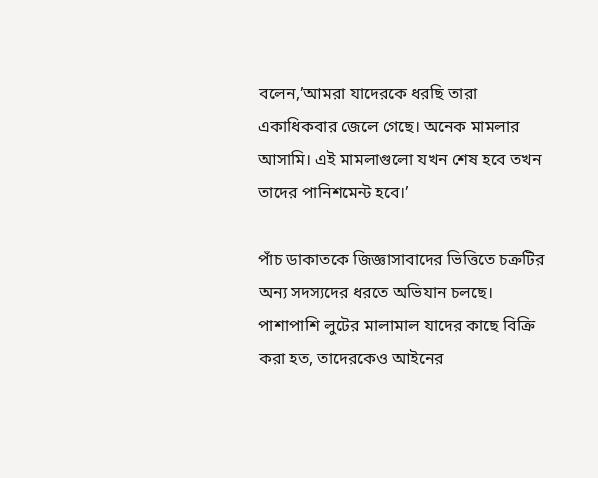বলেন,’আমরা যাদেরকে ধরছি তারা একাধিকবার জেলে গেছে। অনেক মামলার আসামি। এই মামলাগুলো যখন শেষ হবে তখন তাদের পানিশমেন্ট হবে।’

পাঁচ ডাকাতকে জিজ্ঞাসাবাদের ভিত্তিতে চক্রটির অন্য সদস্যদের ধরতে অভিযান চলছে। পাশাপাশি লুটের মালামাল যাদের কাছে বিক্রি করা হত, তাদেরকেও আইনের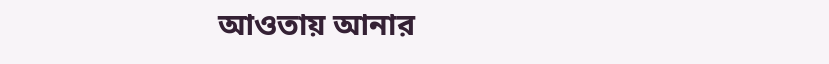আওতায় আনার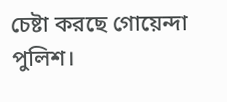চেষ্টা করছে গোয়েন্দা পুলিশ।